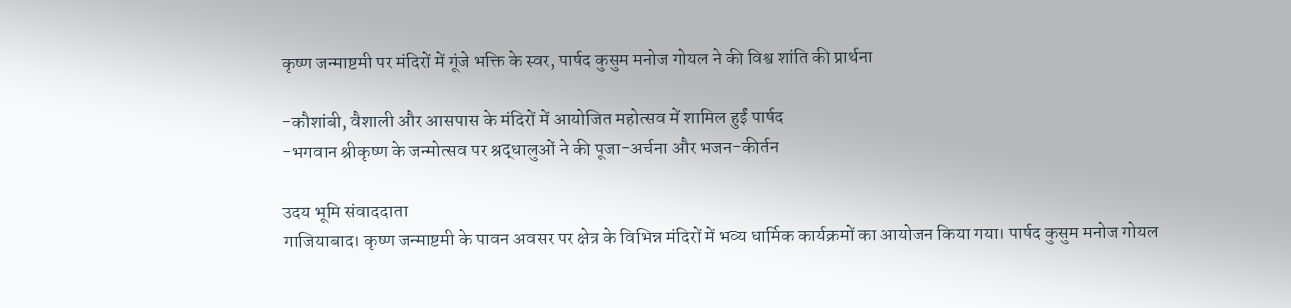कृष्ण जन्माष्टमी पर मंदिरों में गूंजे भक्ति के स्वर, पार्षद कुसुम मनोज गोयल ने की विश्व शांति की प्रार्थना

-कौशांबी, वैशाली और आसपास के मंदिरों में आयोजित महोत्सव में शामिल हुईं पार्षद
-भगवान श्रीकृष्ण के जन्मोत्सव पर श्रद्धालुओं ने की पूजा-अर्चना और भजन-कीर्तन

उदय भूमि संवाददाता
गाजियाबाद। कृष्ण जन्माष्टमी के पावन अवसर पर क्षेत्र के विभिन्न मंदिरों में भव्य धार्मिक कार्यक्रमों का आयोजन किया गया। पार्षद कुसुम मनोज गोयल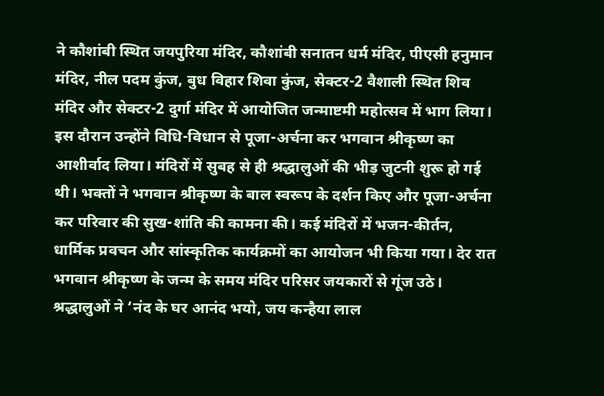ने कौशांबी स्थित जयपुरिया मंदिर, कौशांबी सनातन धर्म मंदिर, पीएसी हनुमान मंदिर, नील पदम कुंज, बुध विहार शिवा कुंज, सेक्टर-2 वैशाली स्थित शिव मंदिर और सेक्टर-2 दुर्गा मंदिर में आयोजित जन्माष्टमी महोत्सव में भाग लिया। इस दौरान उन्होंने विधि-विधान से पूजा-अर्चना कर भगवान श्रीकृष्ण का आशीर्वाद लिया। मंदिरों में सुबह से ही श्रद्धालुओं की भीड़ जुटनी शुरू हो गई थी। भक्तों ने भगवान श्रीकृष्ण के बाल स्वरूप के दर्शन किए और पूजा-अर्चना कर परिवार की सुख-शांति की कामना की। कई मंदिरों में भजन-कीर्तन, धार्मिक प्रवचन और सांस्कृतिक कार्यक्रमों का आयोजन भी किया गया। देर रात भगवान श्रीकृष्ण के जन्म के समय मंदिर परिसर जयकारों से गूंज उठे। श्रद्धालुओं ने ‘नंद के घर आनंद भयो, जय कन्हैया लाल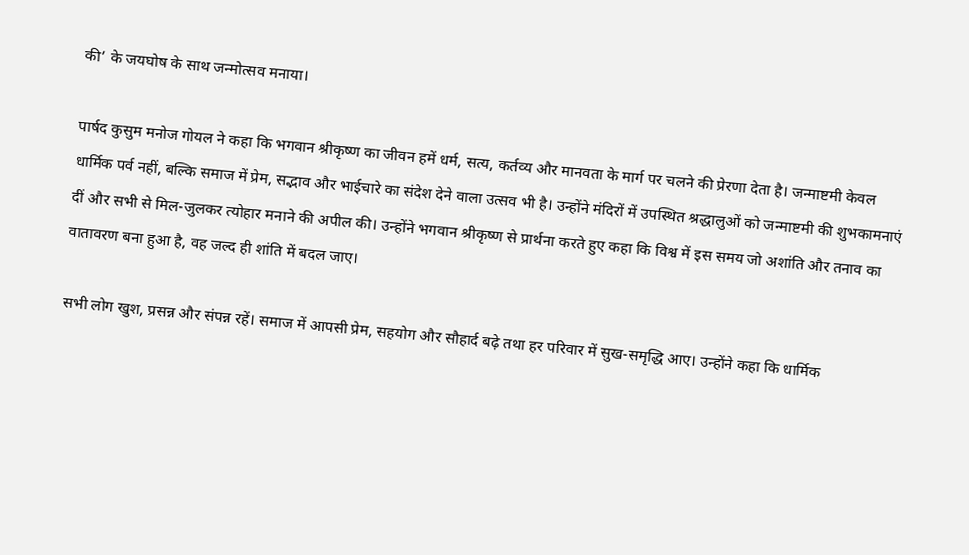की’ के जयघोष के साथ जन्मोत्सव मनाया।

पार्षद कुसुम मनोज गोयल ने कहा कि भगवान श्रीकृष्ण का जीवन हमें धर्म, सत्य, कर्तव्य और मानवता के मार्ग पर चलने की प्रेरणा देता है। जन्माष्टमी केवल धार्मिक पर्व नहीं, बल्कि समाज में प्रेम, सद्भाव और भाईचारे का संदेश देने वाला उत्सव भी है। उन्होंने मंदिरों में उपस्थित श्रद्धालुओं को जन्माष्टमी की शुभकामनाएं दीं और सभी से मिल-जुलकर त्योहार मनाने की अपील की। उन्होंने भगवान श्रीकृष्ण से प्रार्थना करते हुए कहा कि विश्व में इस समय जो अशांति और तनाव का वातावरण बना हुआ है, वह जल्द ही शांति में बदल जाए।

सभी लोग खुश, प्रसन्न और संपन्न रहें। समाज में आपसी प्रेम, सहयोग और सौहार्द बढ़े तथा हर परिवार में सुख-समृद्धि आए। उन्होंने कहा कि धार्मिक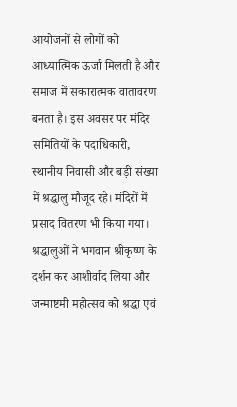आयोजनों से लोगों को आध्यात्मिक ऊर्जा मिलती है और समाज में सकारात्मक वातावरण बनता है। इस अवसर पर मंदिर समितियों के पदाधिकारी, स्थानीय निवासी और बड़ी संख्या में श्रद्धालु मौजूद रहे। मंदिरों में प्रसाद वितरण भी किया गया। श्रद्धालुओं ने भगवान श्रीकृष्ण के दर्शन कर आशीर्वाद लिया और जन्माष्टमी महोत्सव को श्रद्धा एवं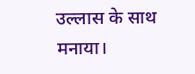उल्लास के साथ मनाया।